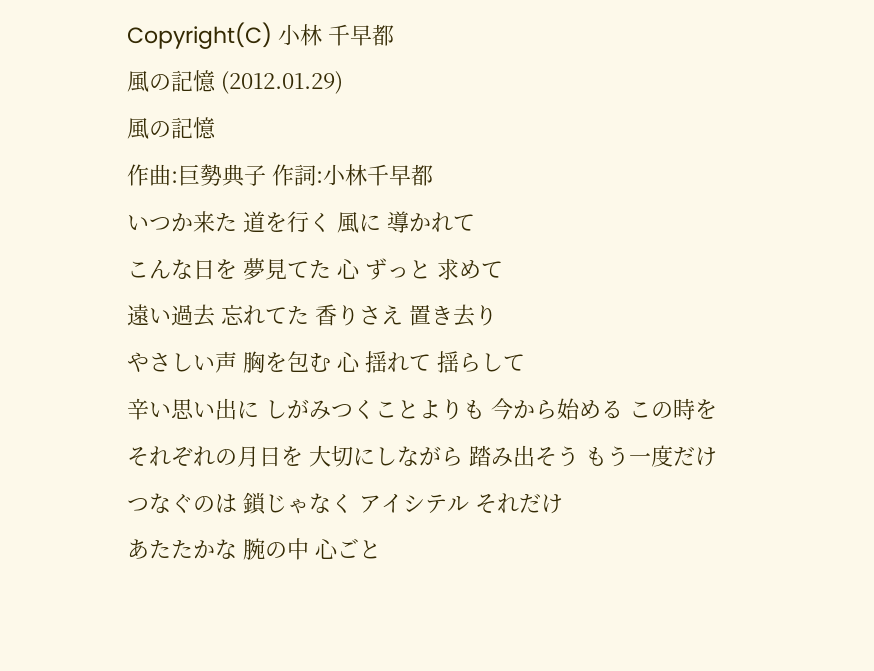Copyright(C) 小林 千早都
風の記憶 (2012.01.29)
風の記憶
作曲:巨勢典子 作詞:小林千早都
いつか来た 道を行く 風に 導かれて
こんな日を 夢見てた 心 ずっと 求めて
遠い過去 忘れてた 香りさえ 置き去り
やさしい声 胸を包む 心 揺れて 揺らして
辛い思い出に しがみつくことよりも 今から始める この時を
それぞれの月日を 大切にしながら 踏み出そう もう一度だけ
つなぐのは 鎖じゃなく アイシテル それだけ
あたたかな 腕の中 心ごと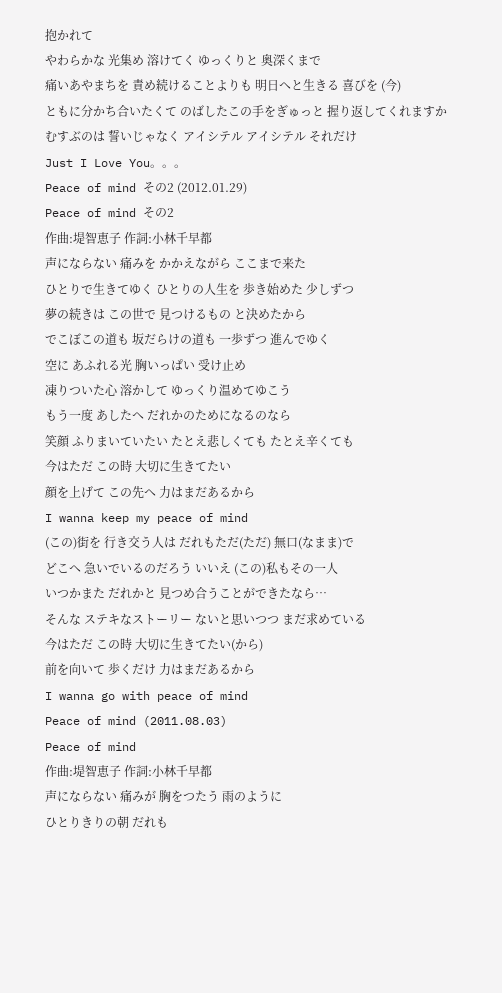抱かれて
やわらかな 光集め 溶けてく ゆっくりと 奥深くまで
痛いあやまちを 責め続けることよりも 明日へと生きる 喜びを (今)
ともに分かち合いたくて のばしたこの手をぎゅっと 握り返してくれますか
むすぶのは 誓いじゃなく アイシテル アイシテル それだけ
Just I Love You。。。
Peace of mind その2 (2012.01.29)
Peace of mind その2
作曲:堤智恵子 作詞:小林千早都
声にならない 痛みを かかえながら ここまで来た
ひとりで生きてゆく ひとりの人生を 歩き始めた 少しずつ
夢の続きは この世で 見つけるもの と決めたから
でこぼこの道も 坂だらけの道も 一歩ずつ 進んでゆく
空に あふれる光 胸いっぱい 受け止め
凍りついた心 溶かして ゆっくり温めてゆこう
もう一度 あしたへ だれかのためになるのなら
笑顔 ふりまいていたい たとえ悲しくても たとえ辛くても
今はただ この時 大切に生きてたい
顔を上げて この先へ 力はまだあるから
I wanna keep my peace of mind
(この)街を 行き交う人は だれもただ(ただ) 無口(なまま)で
どこへ 急いでいるのだろう いいえ (この)私もその一人
いつかまた だれかと 見つめ合うことができたなら…
そんな ステキなストーリー ないと思いつつ まだ求めている
今はただ この時 大切に生きてたい(から)
前を向いて 歩くだけ 力はまだあるから
I wanna go with peace of mind
Peace of mind (2011.08.03)
Peace of mind
作曲:堤智恵子 作詞:小林千早都
声にならない 痛みが 胸をつたう 雨のように
ひとりきりの朝 だれも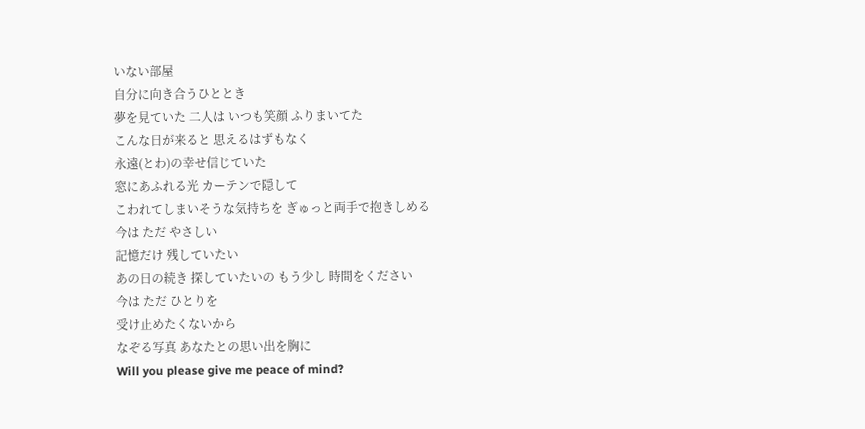いない部屋
自分に向き合うひととき
夢を見ていた 二人は いつも笑顔 ふりまいてた
こんな日が来ると 思えるはずもなく
永遠(とわ)の幸せ信じていた
窓にあふれる光 カーテンで隠して
こわれてしまいそうな気持ちを ぎゅっと両手で抱きしめる
今は ただ やさしい
記憶だけ 残していたい
あの日の続き 探していたいの もう少し 時間をください
今は ただ ひとりを
受け止めたくないから
なぞる写真 あなたとの思い出を胸に
Will you please give me peace of mind?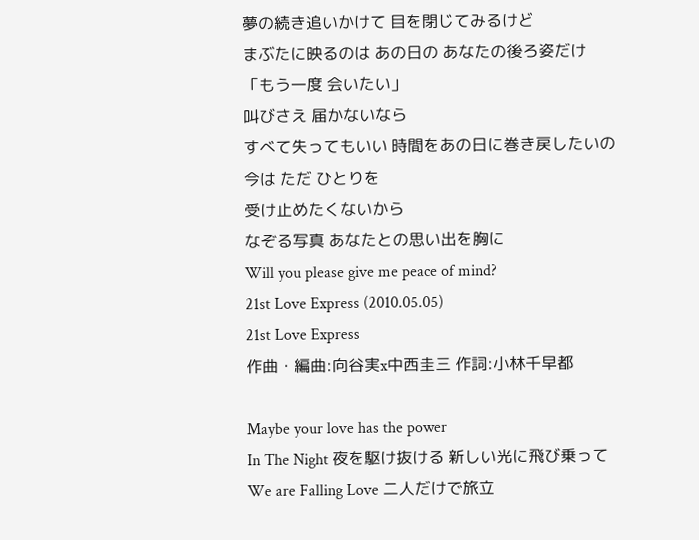夢の続き追いかけて 目を閉じてみるけど
まぶたに映るのは あの日の あなたの後ろ姿だけ
「もう一度 会いたい」
叫びさえ 届かないなら
すべて失ってもいい 時間をあの日に巻き戻したいの
今は ただ ひとりを
受け止めたくないから
なぞる写真 あなたとの思い出を胸に
Will you please give me peace of mind?
21st Love Express (2010.05.05)
21st Love Express
作曲・編曲:向谷実x中西圭三 作詞:小林千早都

Maybe your love has the power
In The Night 夜を駆け抜ける 新しい光に飛び乗って
We are Falling Love 二人だけで旅立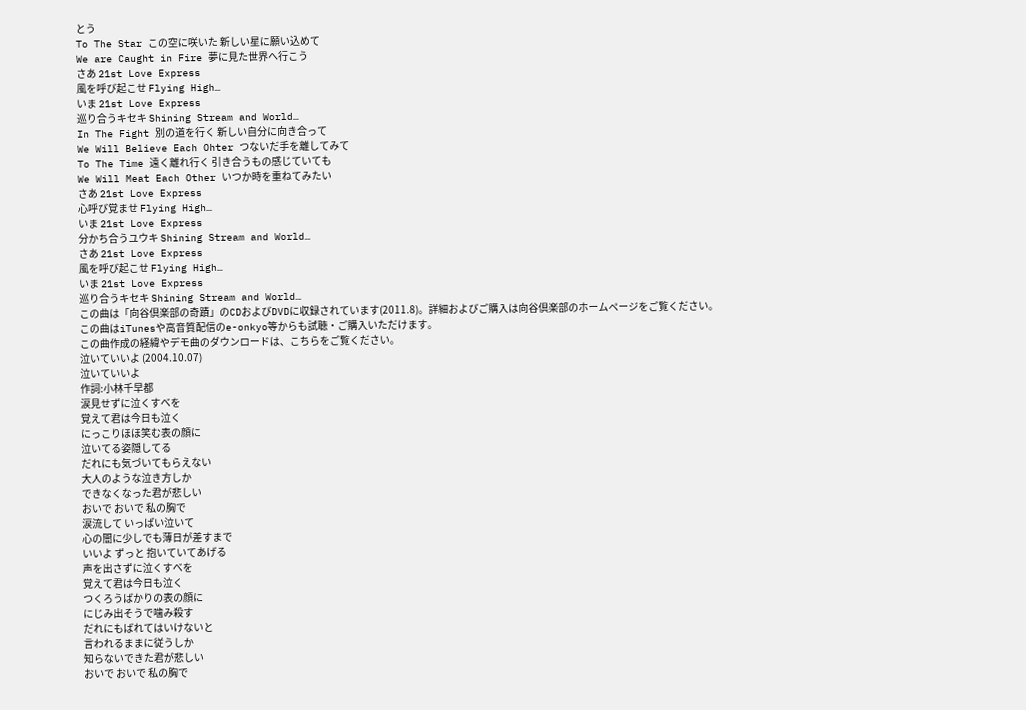とう
To The Star この空に咲いた 新しい星に願い込めて
We are Caught in Fire 夢に見た世界へ行こう
さあ 21st Love Express
風を呼び起こせ Flying High…
いま 21st Love Express
巡り合うキセキ Shining Stream and World…
In The Fight 別の道を行く 新しい自分に向き合って
We Will Believe Each Ohter つないだ手を離してみて
To The Time 遠く離れ行く 引き合うもの感じていても
We Will Meat Each Other いつか時を重ねてみたい
さあ 21st Love Express
心呼び覚ませ Flying High…
いま 21st Love Express
分かち合うユウキ Shining Stream and World…
さあ 21st Love Express
風を呼び起こせ Flying High…
いま 21st Love Express
巡り合うキセキ Shining Stream and World…
この曲は「向谷倶楽部の奇蹟」のCDおよびDVDに収録されています(2011.8)。詳細およびご購入は向谷倶楽部のホームページをご覧ください。
この曲はiTunesや高音質配信のe-onkyo等からも試聴・ご購入いただけます。
この曲作成の経緯やデモ曲のダウンロードは、こちらをご覧ください。
泣いていいよ (2004.10.07)
泣いていいよ
作詞:小林千早都
涙見せずに泣くすべを
覚えて君は今日も泣く
にっこりほほ笑む表の顔に
泣いてる姿隠してる
だれにも気づいてもらえない
大人のような泣き方しか
できなくなった君が悲しい
おいで おいで 私の胸で
涙流して いっぱい泣いて
心の闇に少しでも薄日が差すまで
いいよ ずっと 抱いていてあげる
声を出さずに泣くすべを
覚えて君は今日も泣く
つくろうばかりの表の顔に
にじみ出そうで噛み殺す
だれにもばれてはいけないと
言われるままに従うしか
知らないできた君が悲しい
おいで おいで 私の胸で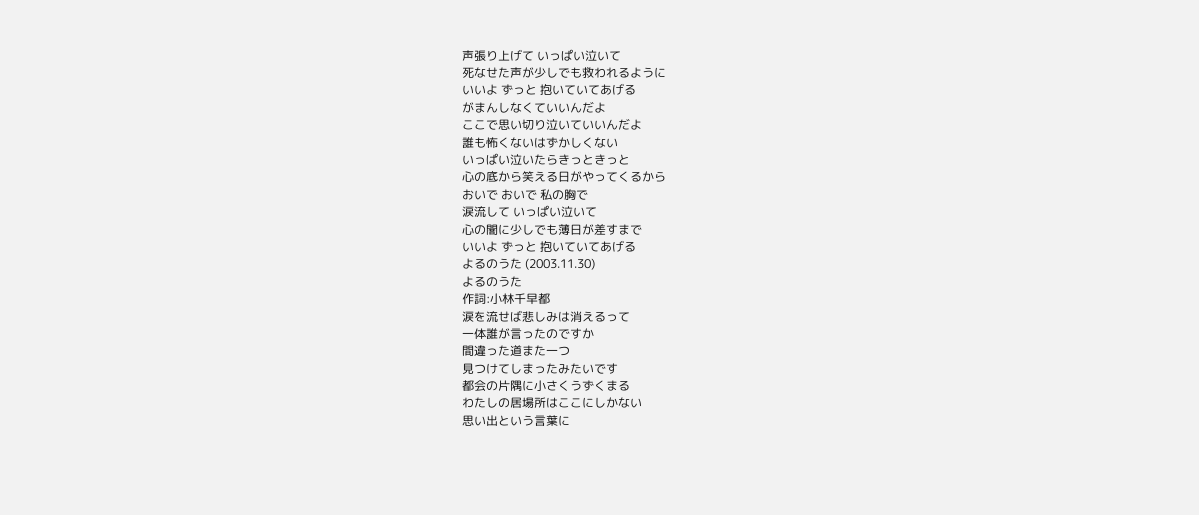声張り上げて いっぱい泣いて
死なせた声が少しでも救われるように
いいよ ずっと 抱いていてあげる
がまんしなくていいんだよ
ここで思い切り泣いていいんだよ
誰も怖くないはずかしくない
いっぱい泣いたらきっときっと
心の底から笑える日がやってくるから
おいで おいで 私の胸で
涙流して いっぱい泣いて
心の闇に少しでも薄日が差すまで
いいよ ずっと 抱いていてあげる
よるのうた (2003.11.30)
よるのうた
作詞:小林千早都
涙を流せば悲しみは消えるって
一体誰が言ったのですか
間違った道また一つ
見つけてしまったみたいです
都会の片隅に小さくうずくまる
わたしの居場所はここにしかない
思い出という言葉に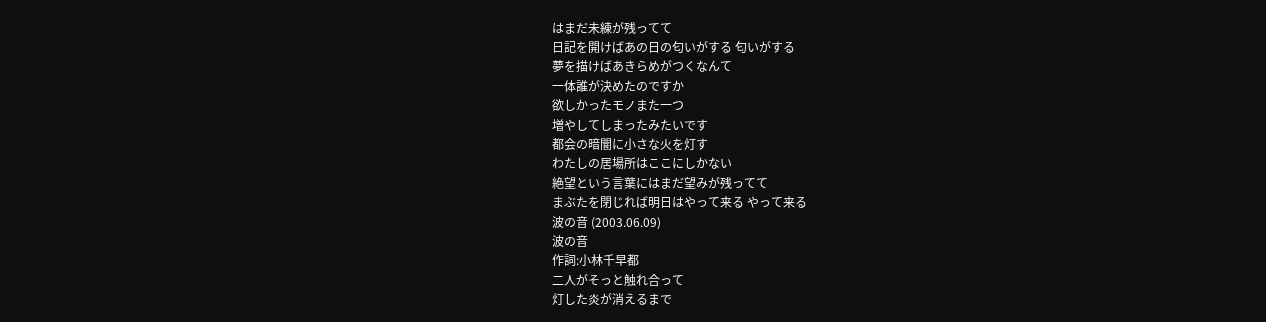はまだ未練が残ってて
日記を開けばあの日の匂いがする 匂いがする
夢を描けばあきらめがつくなんて
一体誰が決めたのですか
欲しかったモノまた一つ
増やしてしまったみたいです
都会の暗闇に小さな火を灯す
わたしの居場所はここにしかない
絶望という言葉にはまだ望みが残ってて
まぶたを閉じれば明日はやって来る やって来る
波の音 (2003.06.09)
波の音
作詞:小林千早都
二人がそっと触れ合って
灯した炎が消えるまで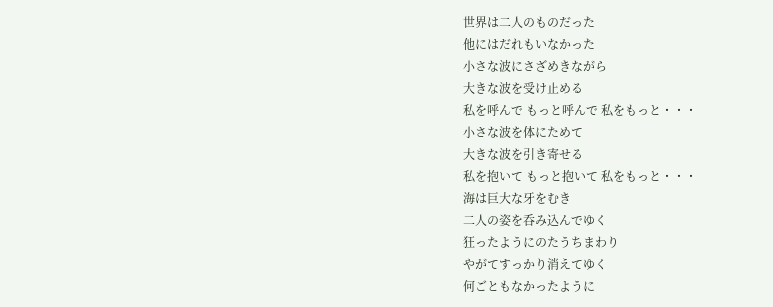世界は二人のものだった
他にはだれもいなかった
小さな波にさざめきながら
大きな波を受け止める
私を呼んで もっと呼んで 私をもっと・・・
小さな波を体にためて
大きな波を引き寄せる
私を抱いて もっと抱いて 私をもっと・・・
海は巨大な牙をむき
二人の姿を呑み込んでゆく
狂ったようにのたうちまわり
やがてすっかり消えてゆく
何ごともなかったように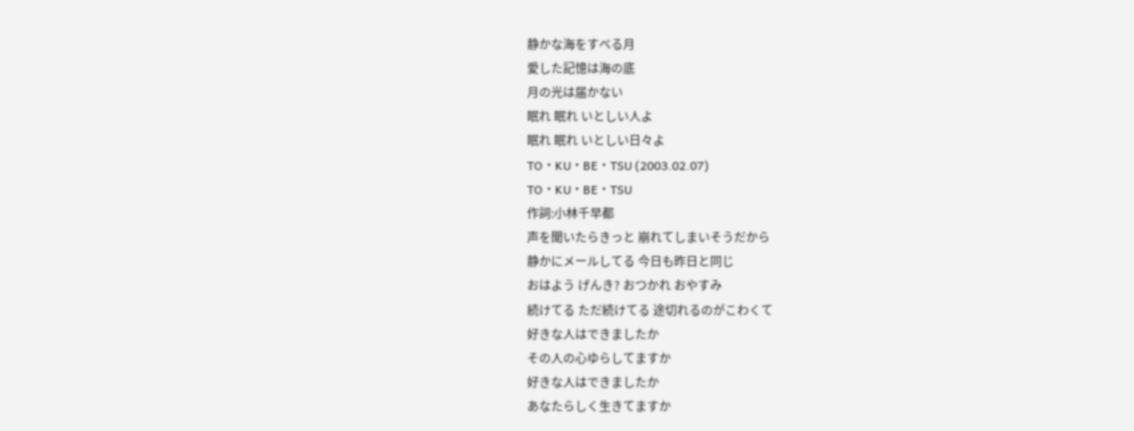静かな海をすべる月
愛した記憶は海の底
月の光は届かない
眠れ 眠れ いとしい人よ
眠れ 眠れ いとしい日々よ
TO・KU・BE・TSU (2003.02.07)
TO・KU・BE・TSU
作詞:小林千早都
声を聞いたらきっと 崩れてしまいそうだから
静かにメールしてる 今日も昨日と同じ
おはよう げんき? おつかれ おやすみ
続けてる ただ続けてる 途切れるのがこわくて
好きな人はできましたか
その人の心ゆらしてますか
好きな人はできましたか
あなたらしく生きてますか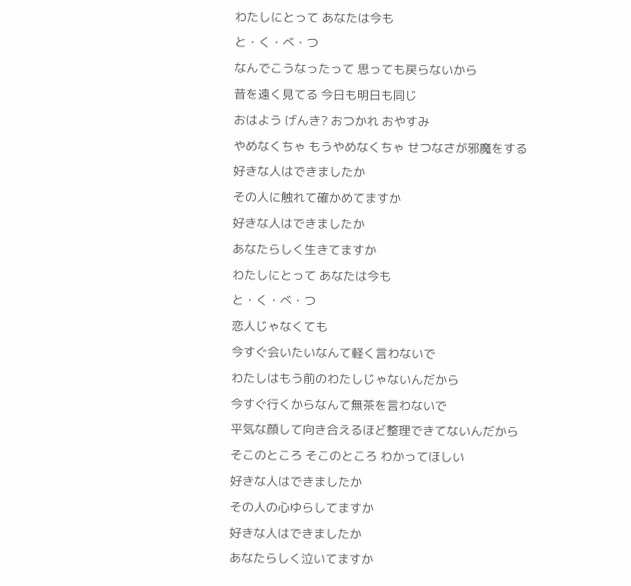わたしにとって あなたは今も
と・く・べ・つ
なんでこうなったって 思っても戻らないから
昔を遠く見てる 今日も明日も同じ
おはよう げんき? おつかれ おやすみ
やめなくちゃ もうやめなくちゃ せつなさが邪魔をする
好きな人はできましたか
その人に触れて確かめてますか
好きな人はできましたか
あなたらしく生きてますか
わたしにとって あなたは今も
と・く・べ・つ
恋人じゃなくても
今すぐ会いたいなんて軽く言わないで
わたしはもう前のわたしじゃないんだから
今すぐ行くからなんて無茶を言わないで
平気な顔して向き合えるほど整理できてないんだから
そこのところ そこのところ わかってほしい
好きな人はできましたか
その人の心ゆらしてますか
好きな人はできましたか
あなたらしく泣いてますか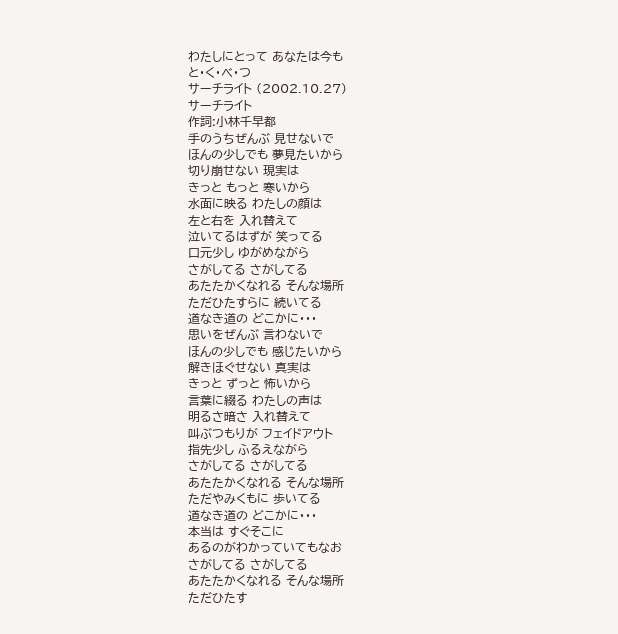わたしにとって あなたは今も
と・く・べ・つ
サーチライト (2002.10.27)
サーチライト
作詞:小林千早都
手のうちぜんぶ 見せないで
ほんの少しでも 夢見たいから
切り崩せない 現実は
きっと もっと 寒いから
水面に映る わたしの顔は
左と右を 入れ替えて
泣いてるはずが 笑ってる
口元少し ゆがめながら
さがしてる さがしてる
あたたかくなれる そんな場所
ただひたすらに 続いてる
道なき道の どこかに・・・
思いをぜんぶ 言わないで
ほんの少しでも 感じたいから
解きほぐせない 真実は
きっと ずっと 怖いから
言葉に綴る わたしの声は
明るさ暗さ 入れ替えて
叫ぶつもりが フェイドアウト
指先少し ふるえながら
さがしてる さがしてる
あたたかくなれる そんな場所
ただやみくもに 歩いてる
道なき道の どこかに・・・
本当は すぐそこに
あるのがわかっていてもなお
さがしてる さがしてる
あたたかくなれる そんな場所
ただひたす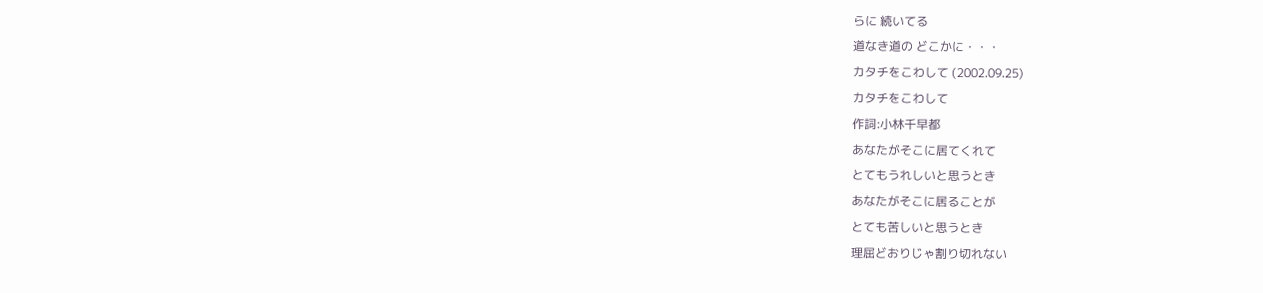らに 続いてる
道なき道の どこかに・・・
カタチをこわして (2002.09.25)
カタチをこわして
作詞:小林千早都
あなたがそこに居てくれて
とてもうれしいと思うとき
あなたがそこに居ることが
とても苦しいと思うとき
理屈どおりじゃ割り切れない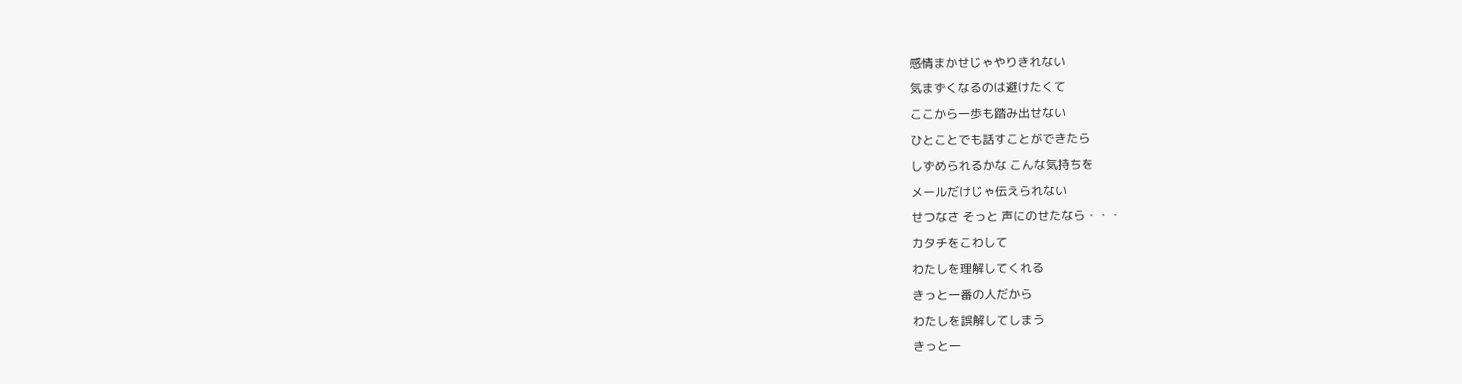感情まかせじゃやりきれない
気まずくなるのは避けたくて
ここから一歩も踏み出せない
ひとことでも話すことができたら
しずめられるかな こんな気持ちを
メールだけじゃ伝えられない
せつなさ そっと 声にのせたなら・・・
カタチをこわして
わたしを理解してくれる
きっと一番の人だから
わたしを誤解してしまう
きっと一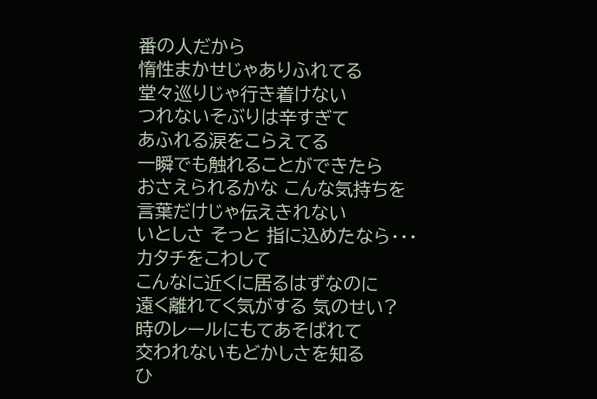番の人だから
惰性まかせじゃありふれてる
堂々巡りじゃ行き着けない
つれないそぶりは辛すぎて
あふれる涙をこらえてる
一瞬でも触れることができたら
おさえられるかな こんな気持ちを
言葉だけじゃ伝えきれない
いとしさ そっと 指に込めたなら・・・
カタチをこわして
こんなに近くに居るはずなのに
遠く離れてく気がする 気のせい?
時のレールにもてあそばれて
交われないもどかしさを知る
ひ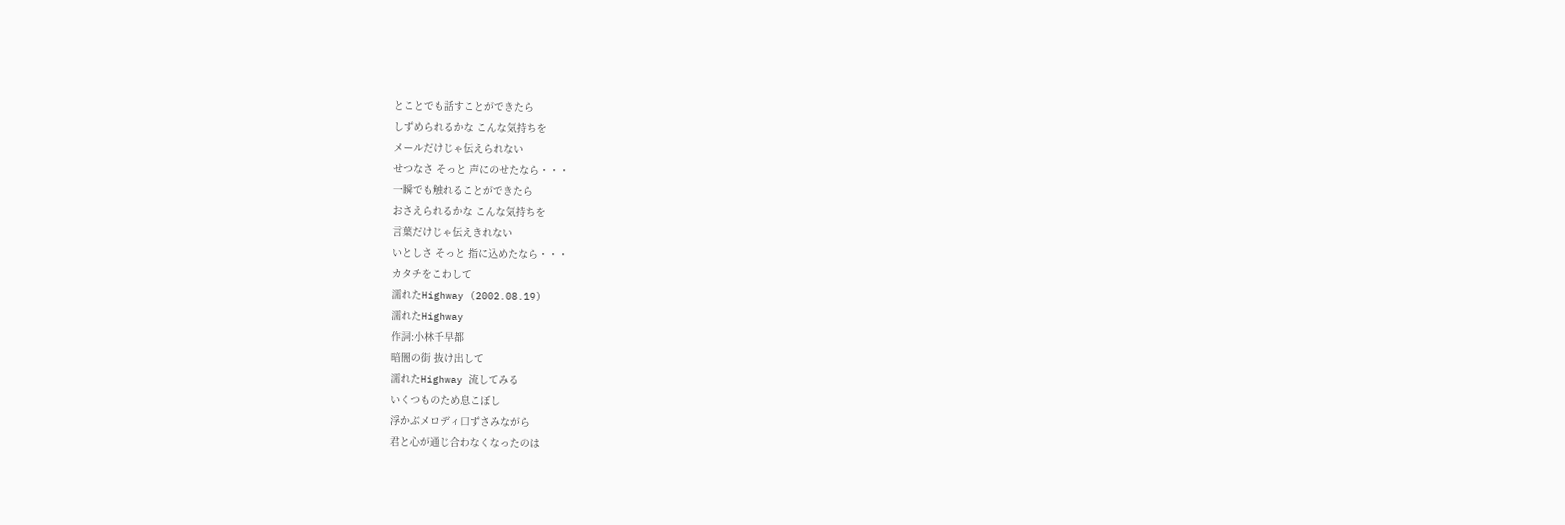とことでも話すことができたら
しずめられるかな こんな気持ちを
メールだけじゃ伝えられない
せつなさ そっと 声にのせたなら・・・
一瞬でも触れることができたら
おさえられるかな こんな気持ちを
言葉だけじゃ伝えきれない
いとしさ そっと 指に込めたなら・・・
カタチをこわして
濡れたHighway (2002.08.19)
濡れたHighway
作詞:小林千早都
暗闇の街 抜け出して
濡れたHighway 流してみる
いくつものため息こぼし
浮かぶメロディ口ずさみながら
君と心が通じ合わなくなったのは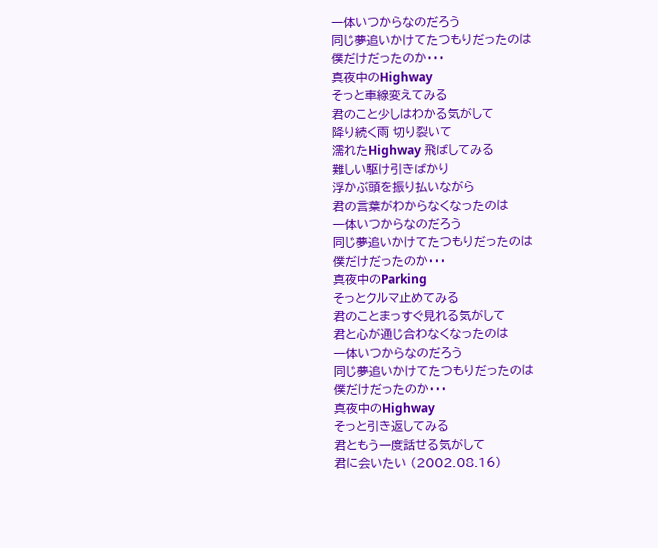一体いつからなのだろう
同じ夢追いかけてたつもりだったのは
僕だけだったのか・・・
真夜中のHighway
そっと車線変えてみる
君のこと少しはわかる気がして
降り続く雨 切り裂いて
濡れたHighway 飛ばしてみる
難しい駆け引きばかり
浮かぶ頭を振り払いながら
君の言葉がわからなくなったのは
一体いつからなのだろう
同じ夢追いかけてたつもりだったのは
僕だけだったのか・・・
真夜中のParking
そっとクルマ止めてみる
君のことまっすぐ見れる気がして
君と心が通じ合わなくなったのは
一体いつからなのだろう
同じ夢追いかけてたつもりだったのは
僕だけだったのか・・・
真夜中のHighway
そっと引き返してみる
君ともう一度話せる気がして
君に会いたい (2002.08.16)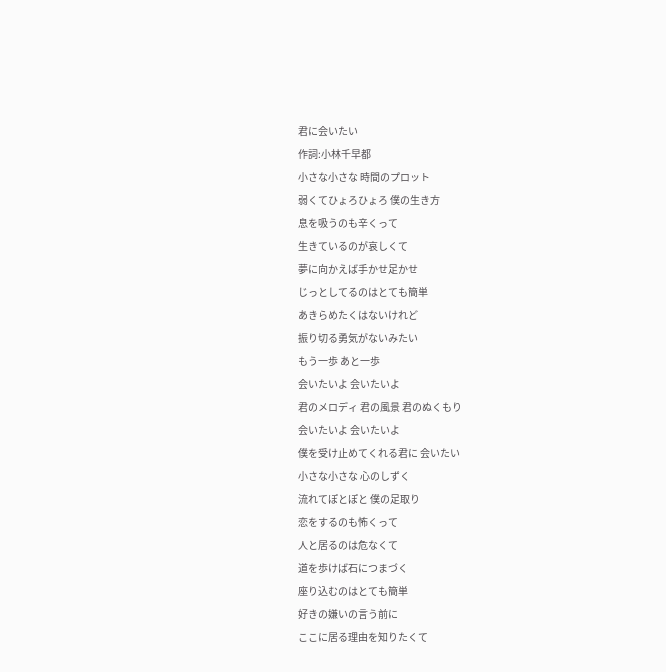君に会いたい
作詞:小林千早都
小さな小さな 時間のプロット
弱くてひょろひょろ 僕の生き方
息を吸うのも辛くって
生きているのが哀しくて
夢に向かえば手かせ足かせ
じっとしてるのはとても簡単
あきらめたくはないけれど
振り切る勇気がないみたい
もう一歩 あと一歩
会いたいよ 会いたいよ
君のメロディ 君の風景 君のぬくもり
会いたいよ 会いたいよ
僕を受け止めてくれる君に 会いたい
小さな小さな 心のしずく
流れてぽとぽと 僕の足取り
恋をするのも怖くって
人と居るのは危なくて
道を歩けば石につまづく
座り込むのはとても簡単
好きの嫌いの言う前に
ここに居る理由を知りたくて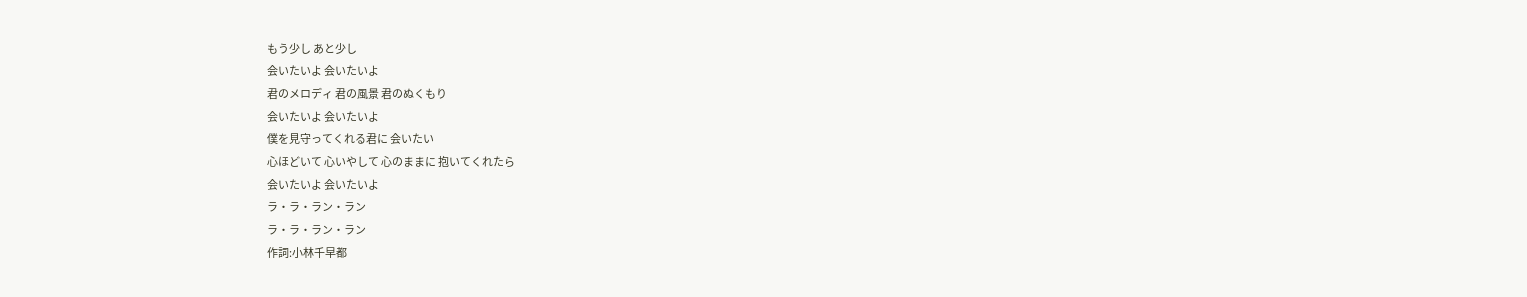もう少し あと少し
会いたいよ 会いたいよ
君のメロディ 君の風景 君のぬくもり
会いたいよ 会いたいよ
僕を見守ってくれる君に 会いたい
心ほどいて 心いやして 心のままに 抱いてくれたら
会いたいよ 会いたいよ
ラ・ラ・ラン・ラン
ラ・ラ・ラン・ラン
作詞:小林千早都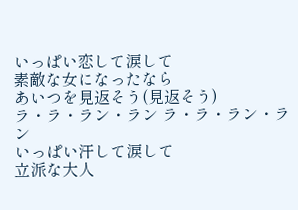いっぱい恋して涙して
素敵な女になったなら
あいつを見返そう(見返そう)
ラ・ラ・ラン・ラン ラ・ラ・ラン・ラン
いっぱい汗して涙して
立派な大人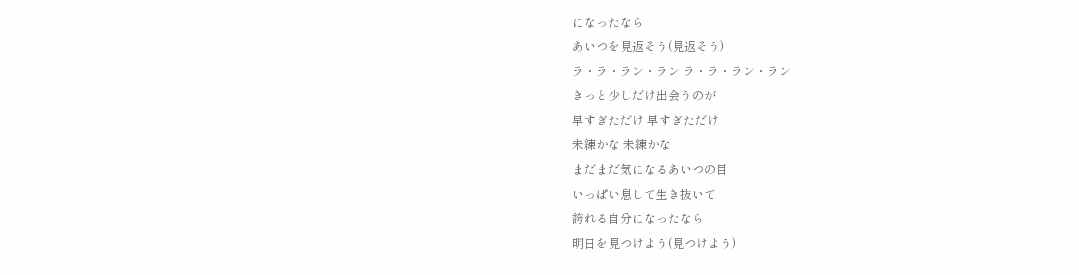になったなら
あいつを見返そう(見返そう)
ラ・ラ・ラン・ラン ラ・ラ・ラン・ラン
きっと少しだけ出会うのが
早すぎただけ 早すぎただけ
未練かな 未練かな
まだまだ気になるあいつの目
いっぱい息して生き抜いて
誇れる自分になったなら
明日を見つけよう(見つけよう)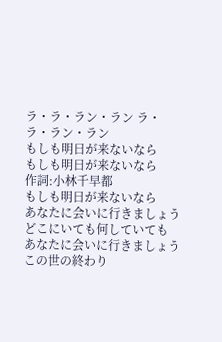ラ・ラ・ラン・ラン ラ・ラ・ラン・ラン
もしも明日が来ないなら
もしも明日が来ないなら
作詞:小林千早都
もしも明日が来ないなら
あなたに会いに行きましょう
どこにいても何していても
あなたに会いに行きましょう
この世の終わり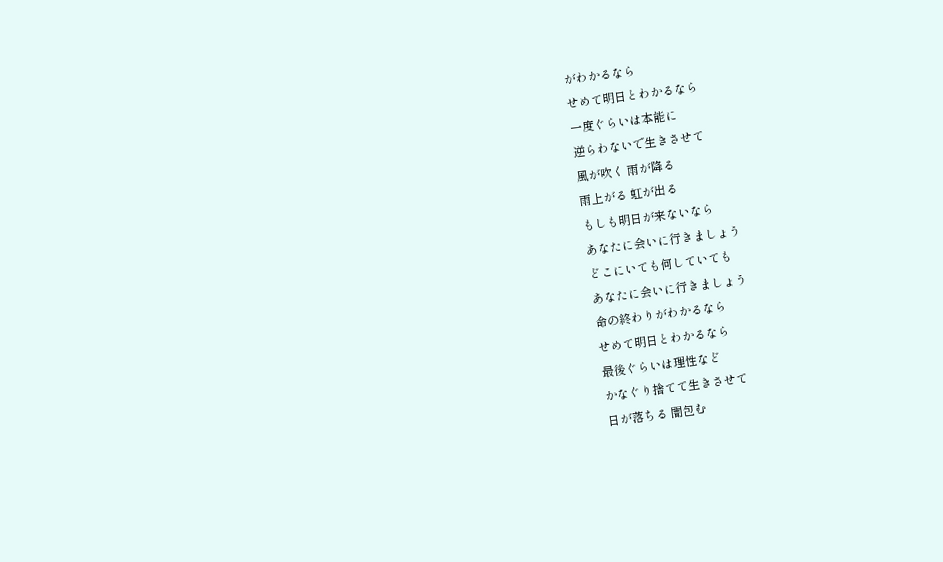がわかるなら
せめて明日とわかるなら
一度ぐらいは本能に
逆らわないで生きさせて
風が吹く 雨が降る
雨上がる 虹が出る
もしも明日が来ないなら
あなたに会いに行きましょう
どこにいても何していても
あなたに会いに行きましょう
命の終わりがわかるなら
せめて明日とわかるなら
最後ぐらいは理性など
かなぐり捨てて生きさせて
日が落ちる 闇包む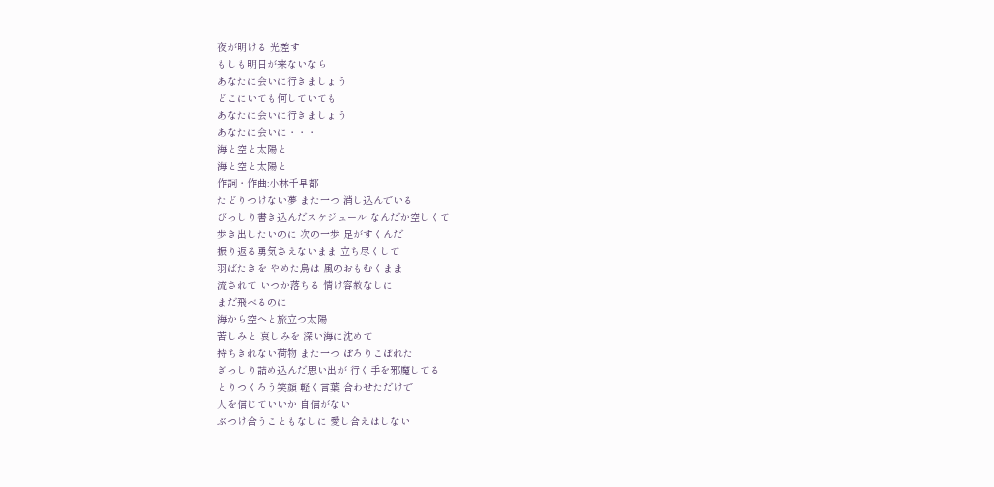夜が明ける 光差す
もしも明日が来ないなら
あなたに会いに行きましょう
どこにいても何していても
あなたに会いに行きましょう
あなたに会いに・・・
海と空と太陽と
海と空と太陽と
作詞・作曲:小林千早都
たどりつけない夢 また一つ 消し込んでいる
びっしり書き込んだスケジュール なんだか空しくて
歩き出したいのに 次の一歩 足がすくんだ
振り返る勇気さえないまま 立ち尽くして
羽ばたきを やめた鳥は 風のおもむくまま
流されて いつか落ちる 情け容赦なしに
まだ飛べるのに
海から空へと旅立つ太陽
苦しみと 哀しみを 深い海に沈めて
持ちきれない荷物 また一つ ぽろりこぼれた
ぎっしり詰め込んだ思い出が 行く手を邪魔してる
とりつくろう笑顔 軽く言葉 合わせただけで
人を信じていいか 自信がない
ぶつけ合うこともなしに 愛し合えはしない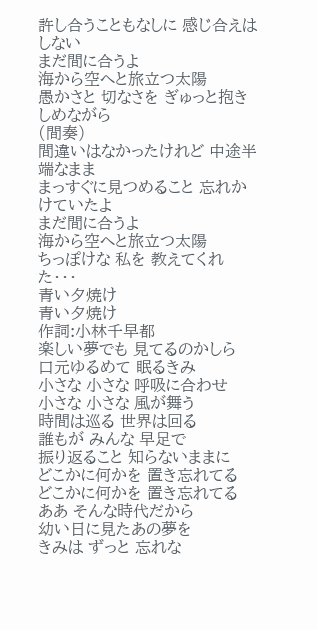許し合うこともなしに 感じ合えはしない
まだ間に合うよ
海から空へと旅立つ太陽
愚かさと 切なさを ぎゅっと抱きしめながら
(間奏)
間違いはなかったけれど 中途半端なまま
まっすぐに見つめること 忘れかけていたよ
まだ間に合うよ
海から空へと旅立つ太陽
ちっぽけな 私を 教えてくれた・・・
青い夕焼け
青い夕焼け
作詞:小林千早都
楽しい夢でも 見てるのかしら
口元ゆるめて 眠るきみ
小さな 小さな 呼吸に合わせ
小さな 小さな 風が舞う
時間は巡る 世界は回る
誰もが みんな 早足で
振り返ること 知らないままに
どこかに何かを 置き忘れてる
どこかに何かを 置き忘れてる
ああ そんな時代だから
幼い日に見たあの夢を
きみは ずっと 忘れな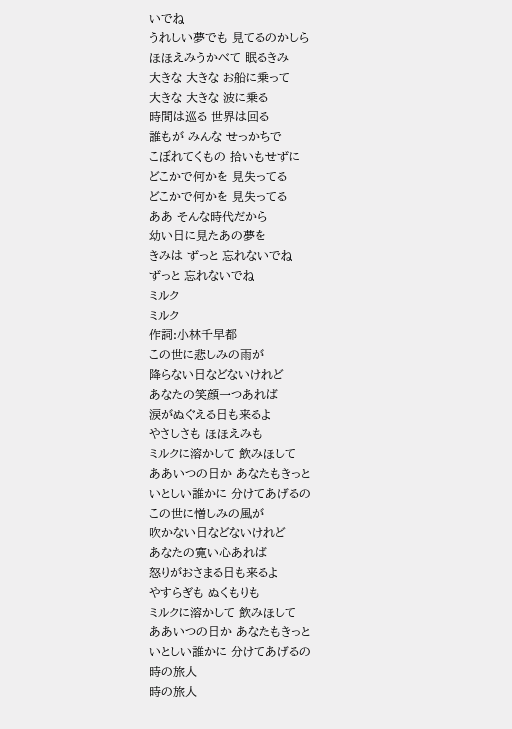いでね
うれしい夢でも 見てるのかしら
ほほえみうかべて 眠るきみ
大きな 大きな お船に乗って
大きな 大きな 波に乗る
時間は巡る 世界は回る
誰もが みんな せっかちで
こぼれてくもの 拾いもせずに
どこかで何かを 見失ってる
どこかで何かを 見失ってる
ああ そんな時代だから
幼い日に見たあの夢を
きみは ずっと 忘れないでね
ずっと 忘れないでね
ミルク
ミルク
作詞:小林千早都
この世に悲しみの雨が
降らない日などないけれど
あなたの笑顔一つあれば
涙がぬぐえる日も来るよ
やさしさも ほほえみも
ミルクに溶かして 飲みほして
ああいつの日か あなたもきっと
いとしい誰かに 分けてあげるの
この世に憎しみの風が
吹かない日などないけれど
あなたの寛い心あれば
怒りがおさまる日も来るよ
やすらぎも ぬくもりも
ミルクに溶かして 飲みほして
ああいつの日か あなたもきっと
いとしい誰かに 分けてあげるの
時の旅人
時の旅人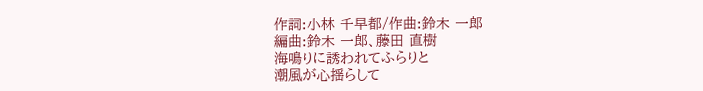作詞:小林 千早都/作曲:鈴木 一郎
編曲:鈴木 一郎、藤田 直樹
海鳴りに誘われてふらりと
潮風が心揺らして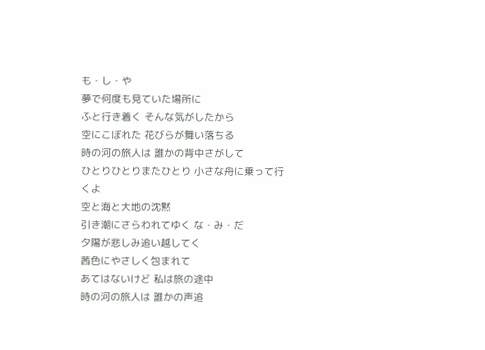も・し・や
夢で何度も見ていた場所に
ふと行き着く そんな気がしたから
空にこぼれた 花びらが舞い落ちる
時の河の旅人は 誰かの背中さがして
ひとりひとりまたひとり 小さな舟に乗って行くよ
空と海と大地の沈黙
引き潮にさらわれてゆく な・み・だ
夕陽が悲しみ追い越してく
茜色にやさしく包まれて
あてはないけど 私は旅の途中
時の河の旅人は 誰かの声追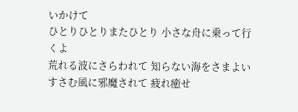いかけて
ひとりひとりまたひとり 小さな舟に乗って行くよ
荒れる波にさらわれて 知らない海をさまよい
すさむ風に邪魔されて 疲れ癒せ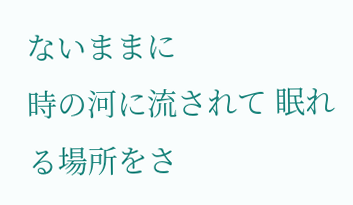ないままに
時の河に流されて 眠れる場所をさ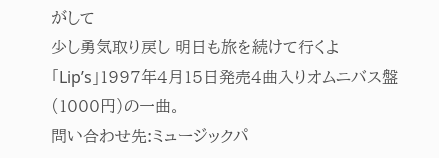がして
少し勇気取り戻し 明日も旅を続けて行くよ
「Lip’s」1997年4月15日発売4曲入りオムニバス盤(1000円)の一曲。
問い合わせ先:ミュージックパ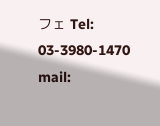フェ Tel: 03-3980-1470 mail: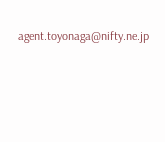agent.toyonaga@nifty.ne.jp